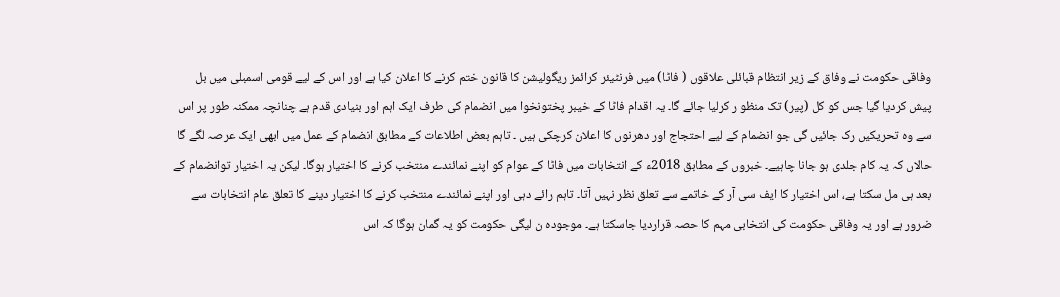وفاقی حکومت نے وفاق کے زیر انتظام قبائلی علاقوں ( فاٹا) میں فرنٹیئر کرائمز ریگولیشن کا قانون ختم کرنے کا اعلان کیا ہے اور اس کے لیے قومی اسمبلی میں بل پیش کردیا گیا جس کو کل (پیر) تک منظو ر کرلیا جائے گا۔ یہ اقدام فاٹا کے خیبر پختونخوا میں انضمام کی طرف ایک اہم اور بنیادی قدم ہے چنانچہ ممکنہ طور پر اس سے وہ تحریکیں رک جائیں گی جو انضمام کے لیے احتجاج اور دھرنوں کا اعلان کرچکی ہیں ۔ تاہم بعض اطلاعات کے مطابق انضمام کے عمل میں ابھی ایک عرصہ لگے گا حالاں کہ یہ کام جلدی ہو جانا چاہیے۔ خبروں کے مطابق 2018ء کے انتخابات میں فاٹا کے عوام کو اپنے نمائندے منتخب کرنے کا اختیار ہوگا۔ لیکن یہ اختیار توانضمام کے بعد ہی مل سکتا ہے، اس اختیار کا ایف سی آر کے خاتمے سے تعلق نظر نہیں آتا۔ تاہم رائے دہی اور اپنے نمائندے منتخب کرنے کا اختیار دینے کا تعلق عام انتخابات سے ضرور ہے اور یہ وفاقی حکومت کی انتخابی مہم کا حصہ قراردیا جاسکتا ہے۔ موجودہ ن لیگی حکومت کو یہ گمان ہوگا کہ اس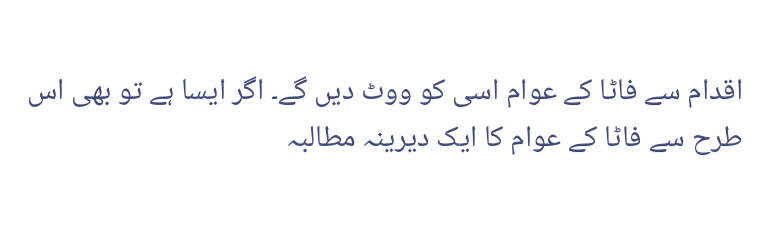اقدام سے فاٹا کے عوام اسی کو ووٹ دیں گے۔ اگر ایسا ہے تو بھی اس طرح سے فاٹا کے عوام کا ایک دیرینہ مطالبہ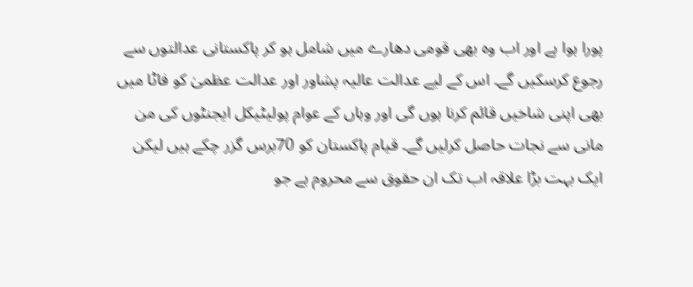پورا ہوا ہے اور اب وہ بھی قومی دھارے میں شامل ہو کر پاکستانی عدالتوں سے رجوع کرسکیں گے۔ اس کے لیے عدالت عالیہ پشاور اور عدالت عظمیٰ کو فاٹا میں بھی اپنی شاخیں قائم کرنا ہوں گی اور وہاں کے عوام پولیٹیکل ایجنٹوں کی من مانی سے نجات حاصل کرلیں گے۔ قیام پاکستان کو 70برس گزر چکے ہیں لیکن ایک بہت بڑا علاقہ اب تک ان حقوق سے محروم ہے جو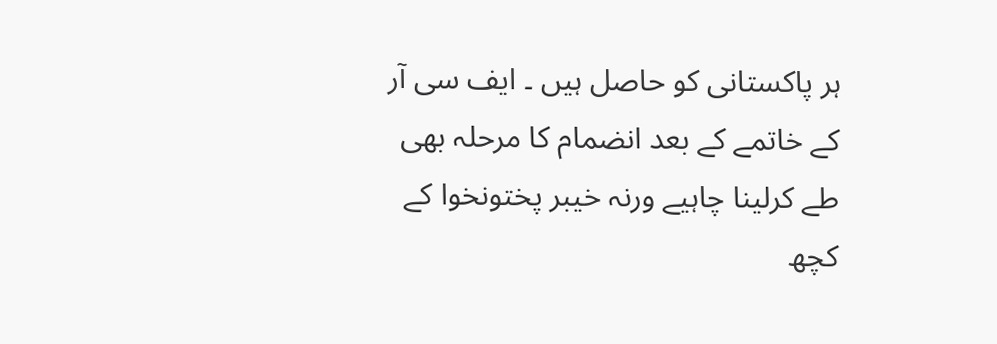ہر پاکستانی کو حاصل ہیں ۔ ایف سی آر کے خاتمے کے بعد انضمام کا مرحلہ بھی طے کرلینا چاہیے ورنہ خیبر پختونخوا کے کچھ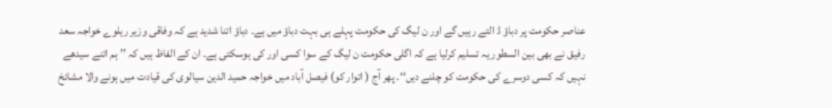عناصر حکومت پر دباؤ ڈ التے رہیں گے اور ن لیگ کی حکومت پہلے ہی بہت دباؤ میں ہے۔ دباؤ اتنا شدید ہے کہ وفاقی وزیر ریلوے خواجہ سعد رفیق نے بھی بین السطور یہ تسلیم کرلیا ہے کہ اگلی حکومت ن لیگ کے سوا کسی اور کی ہوسکتی ہے۔ ان کے الفاظ ہیں کہ ’’ ہم اتنے سیدھے نہیں کہ کسی دوسرے کی حکومت کو چلنے دیں‘‘۔ پھر آج ( اتوار کو) فیصل آباد میں خواجہ حمید الدین سیالوی کی قیادت میں ہونے والا مشائخ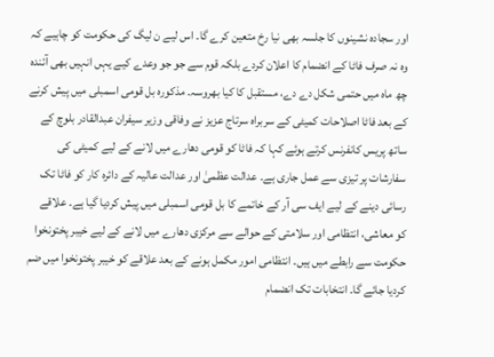اور سجادہ نشینوں کا جلسہ بھی نیا رخ متعین کرے گا۔ اس لیے ن لیگ کی حکومت کو چاہیے کہ وہ نہ صرف فاٹا کے انضمام کا اعلان کردے بلکہ قوم سے جو جو وعدے کیے یہں انہیں بھی آئندہ چھ ماہ میں حتمی شکل دے دے، مستقبل کا کیا بھروسہ۔ مذکورہ بل قومی اسمبلی میں پیش کرنے کے بعد فاٹا اصلاحات کمیٹی کے سربراہ سرتاج عزیز نے وفاقی وزیر سیفران عبدالقادر بلوچ کے ساتھ پریس کانفرنس کرتے ہوئے کہا کہ فاٹا کو قومی دھارے میں لانے کے لیے کمیٹی کی سفارشات پر تیزی سے عمل جاری ہے۔ عدالت عظمیٰ اور عدالت عالیہ کے دائرہ کار کو فاٹا تک رسائی دینے کے لیے ایف سی آر کے خاتمے کا بل قومی اسمبلی میں پیش کردیا گیا ہے۔ علاقے کو معاشی، انتظامی اور سلامتی کے حوالے سے مرکزی دھارے میں لانے کے لیے خیبر پختونخوا حکومت سے رابطے میں ہیں۔ انتظامی امور مکمل ہونے کے بعد علاقے کو خیبر پختونخوا میں ضم کردیا جائے گا۔ انتخابات تک انضمام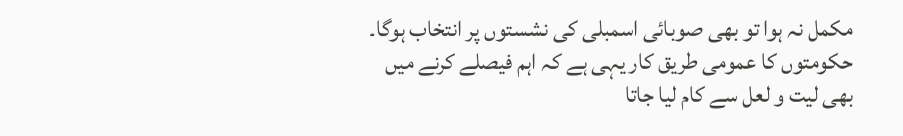مکمل نہ ہوا تو بھی صوبائی اسمبلی کی نشستوں پر انتخاب ہوگا۔ حکومتوں کا عمومی طریق کار یہی ہے کہ اہم فیصلے کرنے میں بھی لیت و لعل سے کام لیا جاتا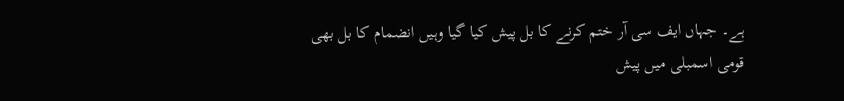ہے۔ جہاں ایف سی آر ختم کرنے کا بل پیش کیا گیا وہیں انضمام کا بل بھی قومی اسمبلی میں پیش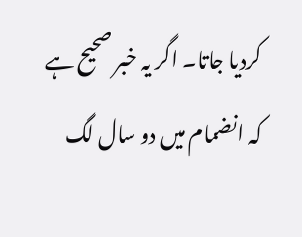کردیا جاتا۔ اگر یہ خبر صحیح ہے کہ انضمام میں دو سال لگ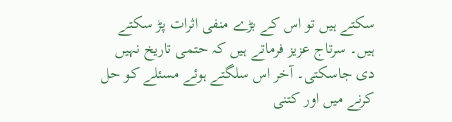سکتے ہیں تو اس کے بڑے منفی اثرات پڑ سکتے ہیں۔ سرتاج عزیز فرماتے ہیں کہ حتمی تاریخ نہیں دی جاسکتی۔ آخر اس سلگتے ہوئے مسئلے کو حل کرنے میں اور کتنی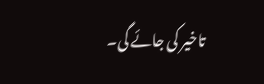تاخیر کی جائے گی۔